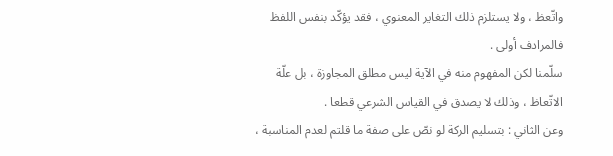واتّعظ ، ولا يستلزم ذلك التغاير المعنوي ، فقد يؤكّد بنفس اللفظ فالمرادف أولى .
سلّمنا لكن المفهوم منه في الآية ليس مطلق المجاوزة ، بل علّة الاتّعاظ ، وذلك لا يصدق في القياس الشرعي قطعا .
وعن الثاني : بتسليم الركة لو نصّ على صفة ما قلتم لعدم المناسبة ،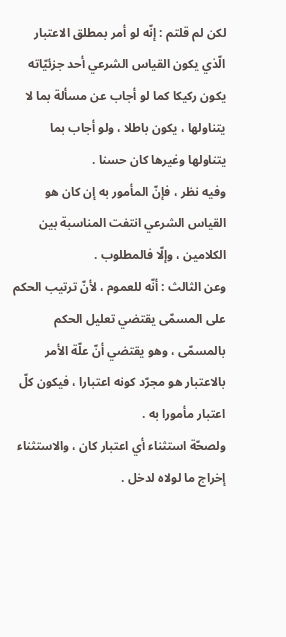لكن لم قلتم : إنّه لو أمر بمطلق الاعتبار الّذي يكون القياس الشرعي أحد جزئيّاته يكون ركيكا كما لو أجاب عن مسألة بما لا يتناولها ، يكون باطلا ، ولو أجاب بما يتناولها وغيرها كان حسنا .
وفيه نظر ، فإنّ المأمور به إن كان هو القياس الشرعي انتفت المناسبة بين الكلامين ، وإلّا فالمطلوب .
وعن الثالث : أنّه للعموم ، لأنّ ترتيب الحكم على المسمّى يقتضي تعليل الحكم بالمسمّى ، وهو يقتضي أنّ علّة الأمر بالاعتبار هو مجرّد كونه اعتبارا ، فيكون كلّ اعتبار مأمورا به .
ولصحّة استثناء أي اعتبار كان ، والاستثناء إخراج ما لولاه لدخل .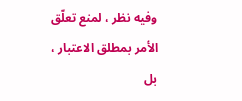وفيه نظر ، لمنع تعلّق الأمر بمطلق الاعتبار ، بل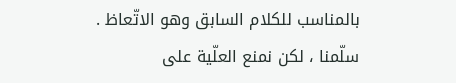بالمناسب للكلام السابق وهو الاتّعاظ .
سلّمنا ، لكن نمنع العلّية على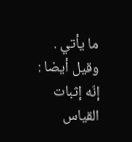ما يأتي . وقيل أيضا : إنّه إثبات القياس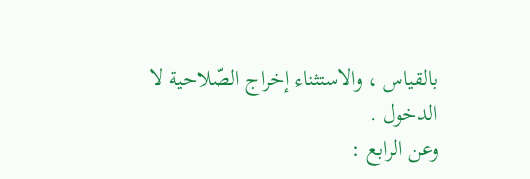بالقياس ، والاستثناء إخراج الصّلاحية لا الدخول .
وعن الرابع :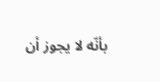بأنّه لا يجوز أن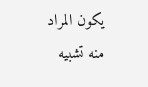يكون المراد منه تشبيه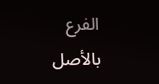الفرع بالأصل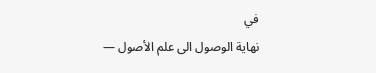في
نهاية الوصول الى علم الأصول —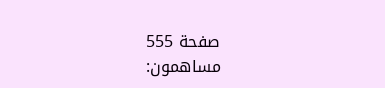صفحة 555
مساهمون: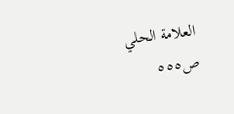العلامة الحلي
ص٥٥٥